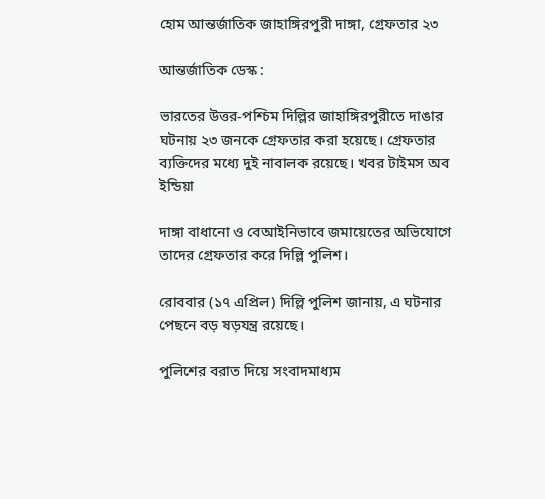হোম আন্তর্জাতিক জাহাঙ্গিরপুরী দাঙ্গা, গ্রেফতার ২৩

আন্তর্জাতিক ডেস্ক :

ভারতের উত্তর-পশ্চিম দিল্লির জাহাঙ্গিরপুরীতে দাঙার ঘটনায় ২৩ জনকে গ্রেফতার করা হয়েছে। গ্রেফতার ব্যক্তিদের মধ্যে দুই নাবালক রয়েছে। খবর টাইমস অব ইন্ডিয়া

দাঙ্গা বাধানো ও বেআইনিভাবে জমায়েতের অভিযোগে তাদের গ্রেফতার করে দিল্লি পুলিশ।

রোববার (১৭ এপ্রিল) দিল্লি পুলিশ জানায়, এ ঘটনার পেছনে বড় ষড়যন্ত্র রয়েছে।

পুলিশের বরাত দিয়ে সংবাদমাধ্যম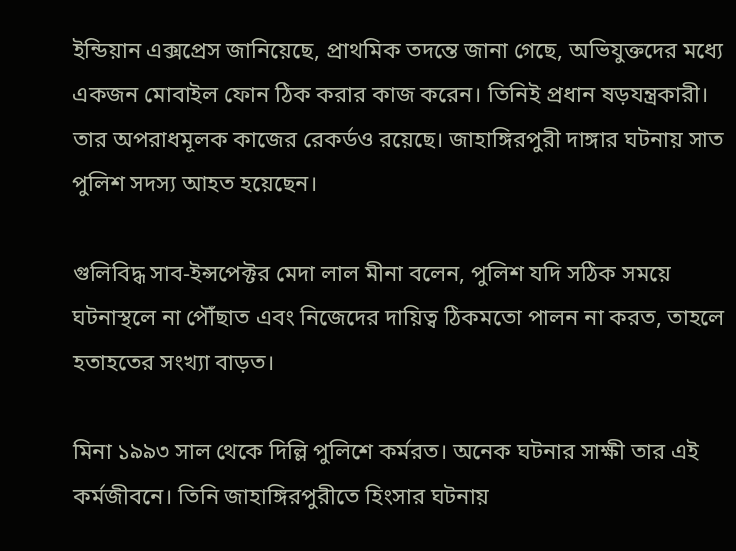ইন্ডিয়ান এক্সপ্রেস জানিয়েছে, প্রাথমিক তদন্তে জানা গেছে, অভিযুক্তদের মধ্যে একজন মোবাইল ফোন ঠিক করার কাজ করেন। তিনিই প্রধান ষড়যন্ত্রকারী। তার অপরাধমূলক কাজের রেকর্ডও রয়েছে। জাহাঙ্গিরপুরী দাঙ্গার ঘটনায় সাত পুলিশ সদস্য আহত হয়েছেন।

গুলিবিদ্ধ সাব-ইন্সপেক্টর মেদা লাল মীনা বলেন, পুলিশ যদি সঠিক সময়ে ঘটনাস্থলে না পৌঁছাত এবং নিজেদের দায়িত্ব ঠিকমতো পালন না করত, তাহলে হতাহতের সংখ্যা বাড়ত।

মিনা ১৯৯৩ সাল থেকে দিল্লি পুলিশে কর্মরত। অনেক ঘটনার সাক্ষী তার এই কর্মজীবনে। তিনি জাহাঙ্গিরপুরীতে হিংসার ঘটনায়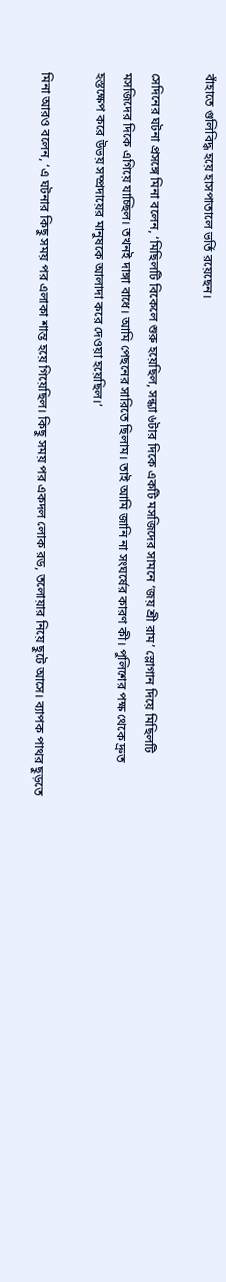বাঁহাতে গুলিবিদ্ধ হয়ে হাসপাতালে ভর্তি রয়েছেন।

সেদিনের ঘটনা প্রসঙ্গে মিনা বলেন, ‘মিছিলটি বিকেলে শুরু হয়েছিল, সন্ধ্যা ৬টার দিকে একটি মসজিদের সামনে ‘জয় শ্রী রাম’ স্লোগান দিয়ে মিছিলটি মসজিদের দিকে এগিয়ে যাচ্ছিল। তখনই দাঙ্গা বাধে। আমি পেছনের সারিতে ছিলাম। তাই আমি জানি না সংঘর্ষের কারণ কী। পুলিশের পক্ষ থেকে দ্রুত হস্তক্ষেপ করে উভয় সম্প্রদায়ের মানুষকে আলাদা করে দেওয়া হয়েছিল।’

মিনা আরও বলেন, ‘এ ঘটনার কিছু সময় পর এলাকা শান্ত হয়ে গিয়েছিল। কিছু সময় পর একদল লোক রড, তলোয়ার নিয়ে ছুটে আসে। ব্যাপক পাথর ছুড়তে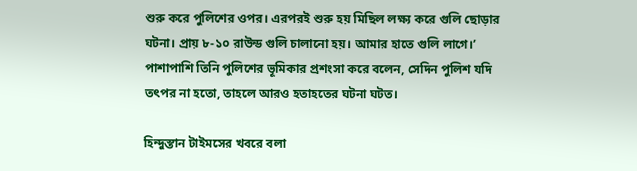শুরু করে পুলিশের ওপর। এরপরই শুরু হয় মিছিল লক্ষ্য করে গুলি ছোড়ার ঘটনা। প্রায় ৮-১০ রাউন্ড গুলি চালানো হয়। আমার হাতে গুলি লাগে।’ পাশাপাশি তিনি পুলিশের ভূমিকার প্রশংসা করে বলেন, সেদিন পুলিশ যদি তৎপর না হতো, তাহলে আরও হতাহতের ঘটনা ঘটত।

হিন্দুস্তান টাইমসের খবরে বলা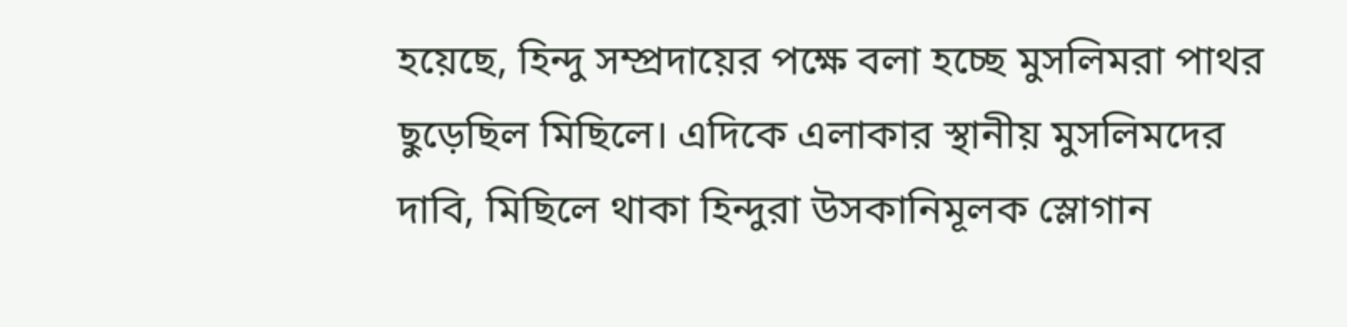হয়েছে, হিন্দু সম্প্রদায়ের পক্ষে বলা হচ্ছে মুসলিমরা পাথর ছুড়েছিল মিছিলে। এদিকে এলাকার স্থানীয় মুসলিমদের দাবি, মিছিলে থাকা হিন্দুরা উসকানিমূলক স্লোগান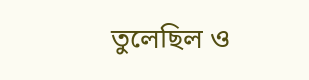তুলেছিল ও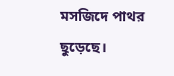মসজিদে পাথর ছুড়েছে।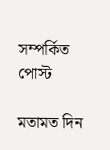সম্পর্কিত পোস্ট

মতামত দিন